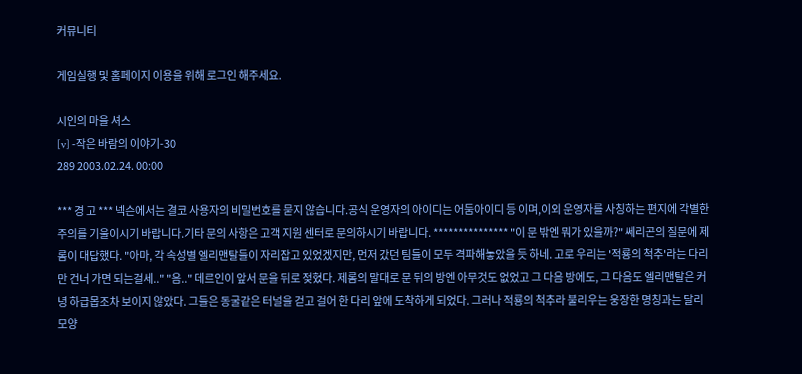커뮤니티

게임실행 및 홈페이지 이용을 위해 로그인 해주세요.

시인의 마을 셔스
[v] -작은 바람의 이야기-30
289 2003.02.24. 00:00

*** 경 고 *** 넥슨에서는 결코 사용자의 비밀번호를 묻지 않습니다.공식 운영자의 아이디는 어둠아이디 등 이며,이외 운영자를 사칭하는 편지에 각별한 주의를 기울이시기 바랍니다.기타 문의 사항은 고객 지원 센터로 문의하시기 바랍니다. *************** "이 문 밖엔 뭐가 있을까?" 쎄리곤의 질문에 제롬이 대답했다. "아마, 각 속성별 엘리맨탈들이 자리잡고 있었겠지만, 먼저 갔던 팀들이 모두 격파해놓았을 듯 하네. 고로 우리는 '적룡의 척추'라는 다리만 건너 가면 되는걸세.." "음.." 데르인이 앞서 문을 뒤로 젖혔다. 제롬의 말대로 문 뒤의 방엔 아무것도 없었고 그 다음 방에도, 그 다음도 엘리맨탈은 커녕 하급몹조차 보이지 않았다. 그들은 동굴같은 터널을 걷고 걸어 한 다리 앞에 도착하게 되었다. 그러나 적룡의 척추라 불리우는 웅장한 명칭과는 달리 모양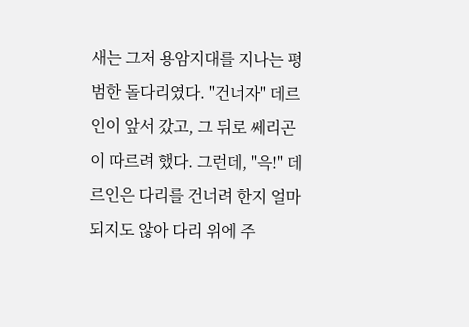새는 그저 용암지대를 지나는 평범한 돌다리였다. "건너자" 데르인이 앞서 갔고, 그 뒤로 쎄리곤이 따르려 했다. 그런데, "윽!" 데르인은 다리를 건너려 한지 얼마 되지도 않아 다리 위에 주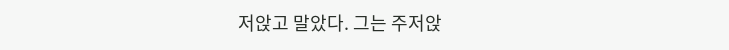저앉고 말았다. 그는 주저앉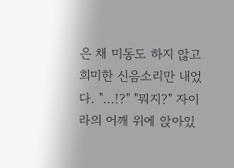은 채 미동도 하지 않고 희미한 신음소리만 내었다. "...!?" "뭐지?" 자이라의 어깨 위에 앉아있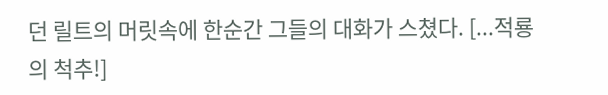던 릴트의 머릿속에 한순간 그들의 대화가 스쳤다. [...적룡의 척추!]